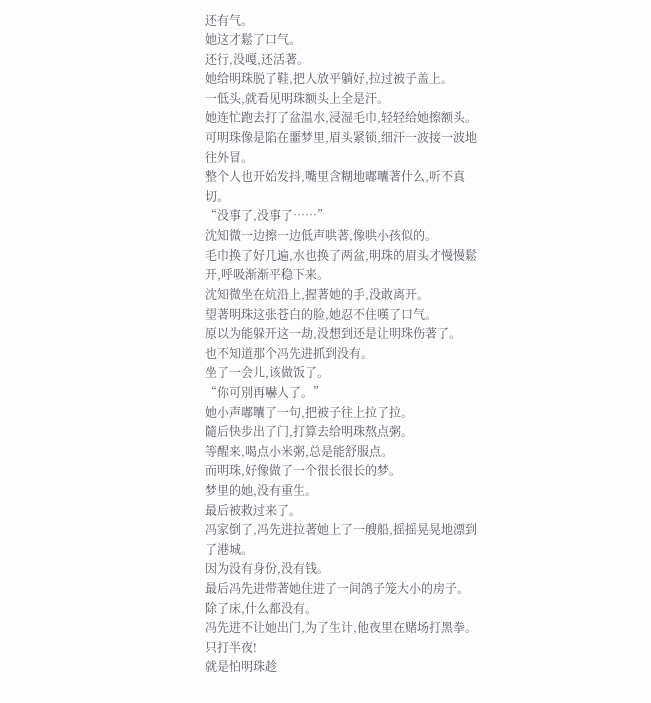还有气。
她这才鬆了口气。
还行,没嘎,还活著。
她给明珠脱了鞋,把人放平躺好,拉过被子盖上。
一低头,就看见明珠额头上全是汗。
她连忙跑去打了盆温水,浸湿毛巾,轻轻给她擦额头。
可明珠像是陷在噩梦里,眉头紧锁,细汗一波接一波地往外冒。
整个人也开始发抖,嘴里含糊地嘟囔著什么,听不真切。
“没事了,没事了……”
沈知微一边擦一边低声哄著,像哄小孩似的。
毛巾换了好几遍,水也换了两盆,明珠的眉头才慢慢鬆开,呼吸渐渐平稳下来。
沈知微坐在炕沿上,握著她的手,没敢离开。
望著明珠这张苍白的脸,她忍不住嘆了口气。
原以为能躲开这一劫,没想到还是让明珠伤著了。
也不知道那个冯先进抓到没有。
坐了一会儿,该做饭了。
“你可別再嚇人了。”
她小声嘟囔了一句,把被子往上拉了拉。
隨后快步出了门,打算去给明珠熬点粥。
等醒来,喝点小米粥,总是能舒服点。
而明珠,好像做了一个很长很长的梦。
梦里的她,没有重生。
最后被救过来了。
冯家倒了,冯先进拉著她上了一艘船,摇摇晃晃地漂到了港城。
因为没有身份,没有钱。
最后冯先进带著她住进了一间鸽子笼大小的房子。
除了床,什么都没有。
冯先进不让她出门,为了生计,他夜里在赌场打黑拳。
只打半夜!
就是怕明珠趁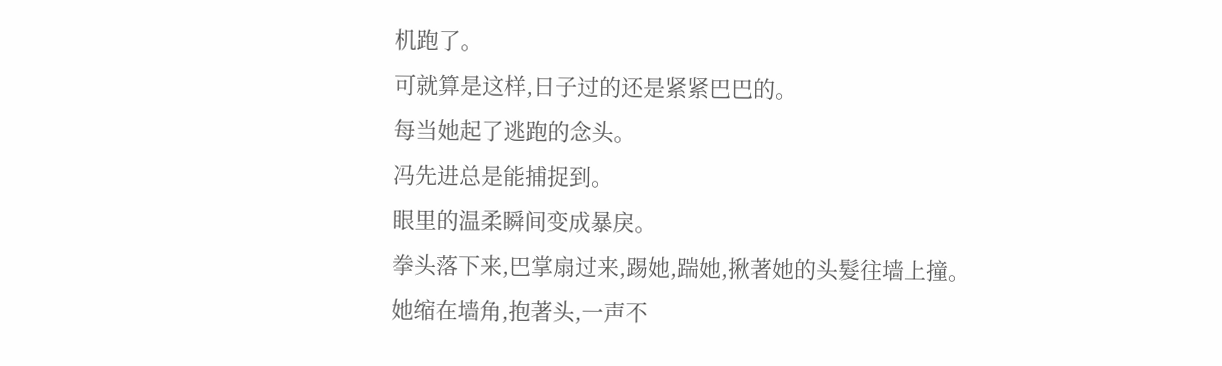机跑了。
可就算是这样,日子过的还是紧紧巴巴的。
每当她起了逃跑的念头。
冯先进总是能捕捉到。
眼里的温柔瞬间变成暴戾。
拳头落下来,巴掌扇过来,踢她,踹她,揪著她的头髮往墙上撞。
她缩在墙角,抱著头,一声不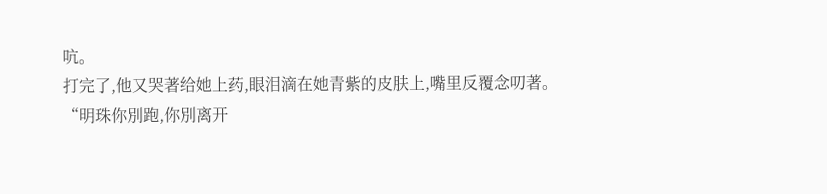吭。
打完了,他又哭著给她上药,眼泪滴在她青紫的皮肤上,嘴里反覆念叨著。
“明珠你別跑,你別离开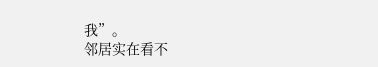我”。
邻居实在看不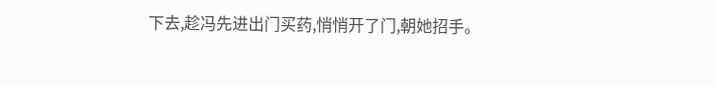下去,趁冯先进出门买药,悄悄开了门,朝她招手。